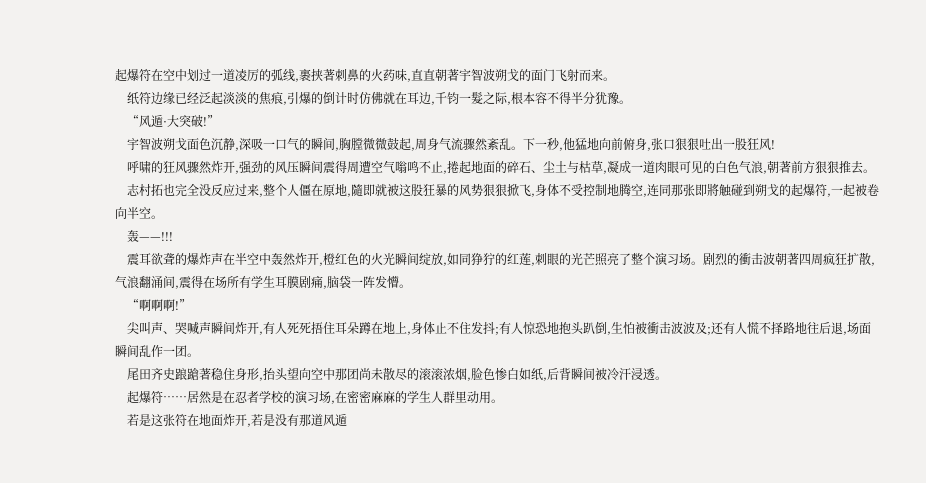起爆符在空中划过一道凌厉的弧线,裹挟著刺鼻的火药味,直直朝著宇智波朔戈的面门飞射而来。
    纸符边缘已经泛起淡淡的焦痕,引爆的倒计时仿佛就在耳边,千钧一髮之际,根本容不得半分犹豫。
    “风遁·大突破!”
    宇智波朔戈面色沉静,深吸一口气的瞬间,胸膛微微鼓起,周身气流骤然紊乱。下一秒,他猛地向前俯身,张口狠狠吐出一股狂风!
    呼啸的狂风骤然炸开,强劲的风压瞬间震得周遭空气嗡鸣不止,捲起地面的碎石、尘土与枯草,凝成一道肉眼可见的白色气浪,朝著前方狠狠推去。
    志村拓也完全没反应过来,整个人僵在原地,隨即就被这股狂暴的风势狠狠掀飞,身体不受控制地腾空,连同那张即將触碰到朔戈的起爆符,一起被卷向半空。
    轰——!!!
    震耳欲聋的爆炸声在半空中轰然炸开,橙红色的火光瞬间绽放,如同狰狞的红莲,刺眼的光芒照亮了整个演习场。剧烈的衝击波朝著四周疯狂扩散,气浪翻涌间,震得在场所有学生耳膜剧痛,脑袋一阵发懵。
    “啊啊啊!”
    尖叫声、哭喊声瞬间炸开,有人死死捂住耳朵蹲在地上,身体止不住发抖;有人惊恐地抱头趴倒,生怕被衝击波波及;还有人慌不择路地往后退,场面瞬间乱作一团。
    尾田齐史踉蹌著稳住身形,抬头望向空中那团尚未散尽的滚滚浓烟,脸色惨白如纸,后背瞬间被冷汗浸透。
    起爆符……居然是在忍者学校的演习场,在密密麻麻的学生人群里动用。
    若是这张符在地面炸开,若是没有那道风遁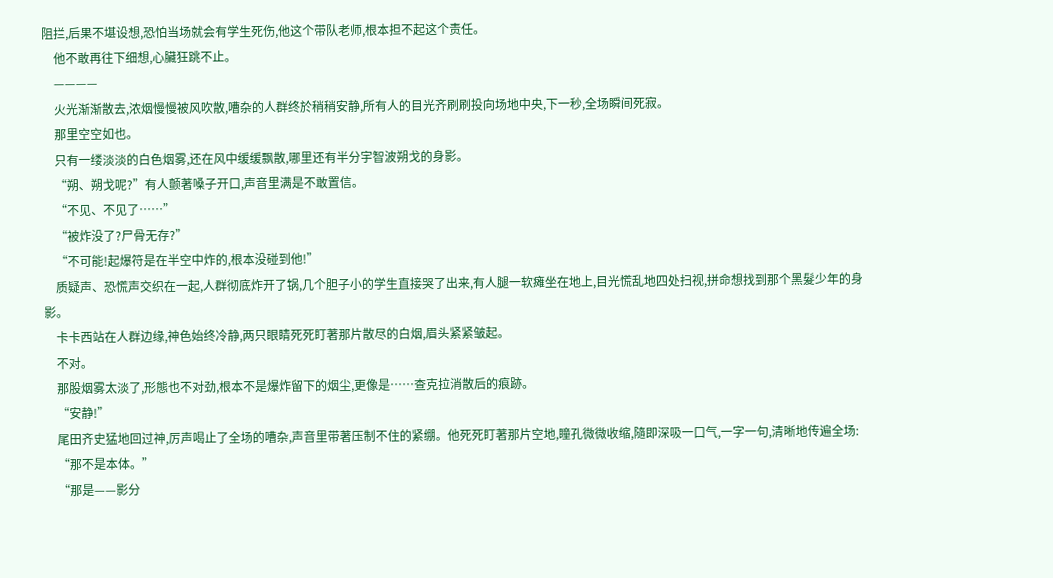阻拦,后果不堪设想,恐怕当场就会有学生死伤,他这个带队老师,根本担不起这个责任。
    他不敢再往下细想,心臟狂跳不止。
    ————
    火光渐渐散去,浓烟慢慢被风吹散,嘈杂的人群终於稍稍安静,所有人的目光齐刷刷投向场地中央,下一秒,全场瞬间死寂。
    那里空空如也。
    只有一缕淡淡的白色烟雾,还在风中缓缓飘散,哪里还有半分宇智波朔戈的身影。
    “朔、朔戈呢?”有人颤著嗓子开口,声音里满是不敢置信。
    “不见、不见了……”
    “被炸没了?尸骨无存?”
    “不可能!起爆符是在半空中炸的,根本没碰到他!”
    质疑声、恐慌声交织在一起,人群彻底炸开了锅,几个胆子小的学生直接哭了出来,有人腿一软瘫坐在地上,目光慌乱地四处扫视,拼命想找到那个黑髮少年的身影。
    卡卡西站在人群边缘,神色始终冷静,两只眼睛死死盯著那片散尽的白烟,眉头紧紧皱起。
    不对。
    那股烟雾太淡了,形態也不对劲,根本不是爆炸留下的烟尘,更像是……查克拉消散后的痕跡。
    “安静!”
    尾田齐史猛地回过神,厉声喝止了全场的嘈杂,声音里带著压制不住的紧绷。他死死盯著那片空地,瞳孔微微收缩,隨即深吸一口气,一字一句,清晰地传遍全场:
    “那不是本体。”
    “那是——影分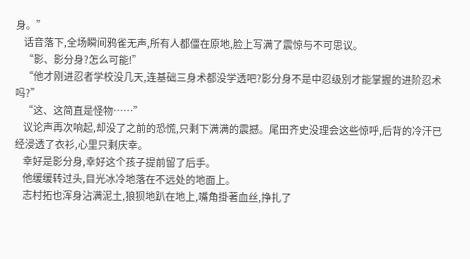身。”
    话音落下,全场瞬间鸦雀无声,所有人都僵在原地,脸上写满了震惊与不可思议。
    “影、影分身?怎么可能!”
    “他才刚进忍者学校没几天,连基础三身术都没学透吧?影分身不是中忍级別才能掌握的进阶忍术吗?”
    “这、这简直是怪物……”
    议论声再次响起,却没了之前的恐慌,只剩下满满的震撼。尾田齐史没理会这些惊呼,后背的冷汗已经浸透了衣衫,心里只剩庆幸。
    幸好是影分身,幸好这个孩子提前留了后手。
    他缓缓转过头,目光冰冷地落在不远处的地面上。
    志村拓也浑身沾满泥土,狼狈地趴在地上,嘴角掛著血丝,挣扎了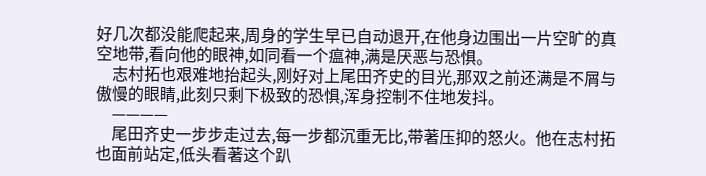好几次都没能爬起来,周身的学生早已自动退开,在他身边围出一片空旷的真空地带,看向他的眼神,如同看一个瘟神,满是厌恶与恐惧。
    志村拓也艰难地抬起头,刚好对上尾田齐史的目光,那双之前还满是不屑与傲慢的眼睛,此刻只剩下极致的恐惧,浑身控制不住地发抖。
    ————
    尾田齐史一步步走过去,每一步都沉重无比,带著压抑的怒火。他在志村拓也面前站定,低头看著这个趴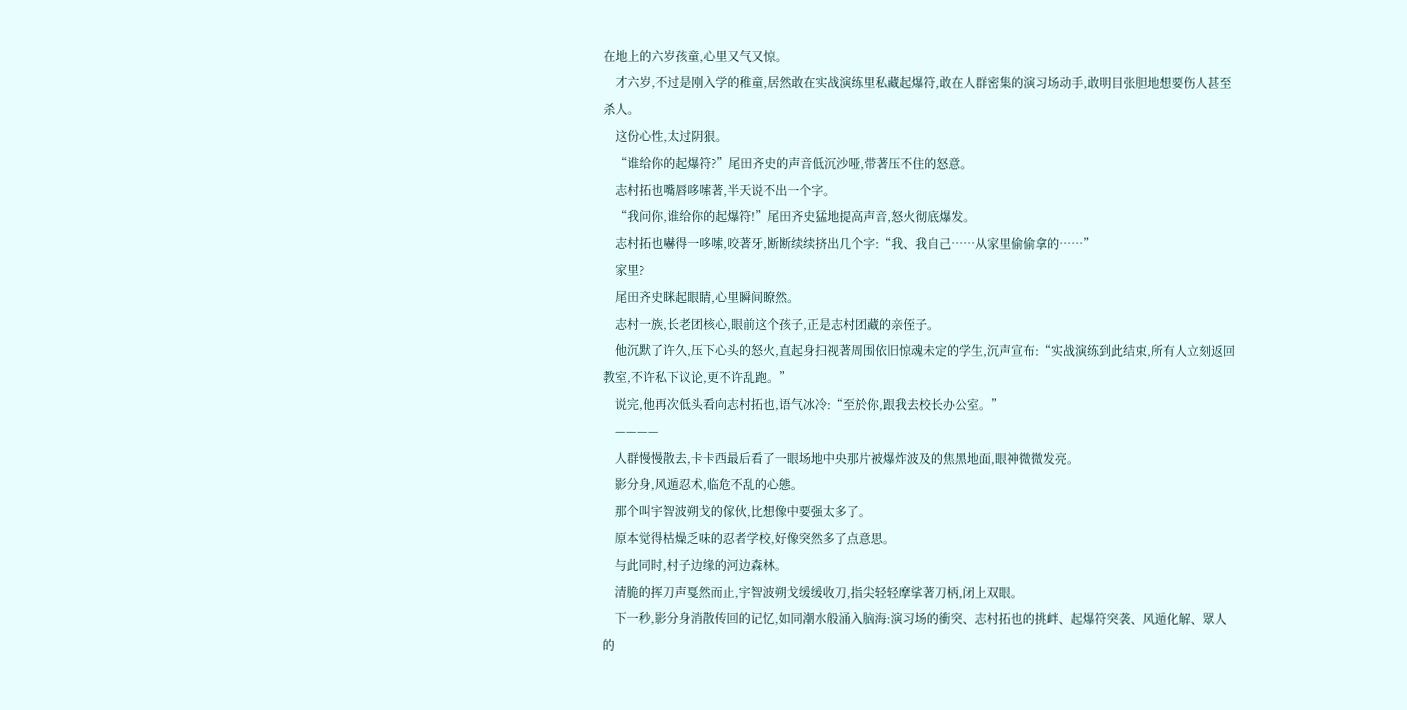在地上的六岁孩童,心里又气又惊。
    才六岁,不过是刚入学的稚童,居然敢在实战演练里私藏起爆符,敢在人群密集的演习场动手,敢明目张胆地想要伤人甚至杀人。
    这份心性,太过阴狠。
    “谁给你的起爆符?”尾田齐史的声音低沉沙哑,带著压不住的怒意。
    志村拓也嘴唇哆嗦著,半天说不出一个字。
    “我问你,谁给你的起爆符!”尾田齐史猛地提高声音,怒火彻底爆发。
    志村拓也嚇得一哆嗦,咬著牙,断断续续挤出几个字:“我、我自己……从家里偷偷拿的……”
    家里?
    尾田齐史眯起眼睛,心里瞬间瞭然。
    志村一族,长老团核心,眼前这个孩子,正是志村团藏的亲侄子。
    他沉默了许久,压下心头的怒火,直起身扫视著周围依旧惊魂未定的学生,沉声宣布:“实战演练到此结束,所有人立刻返回教室,不许私下议论,更不许乱跑。”
    说完,他再次低头看向志村拓也,语气冰冷:“至於你,跟我去校长办公室。”
    ————
    人群慢慢散去,卡卡西最后看了一眼场地中央那片被爆炸波及的焦黑地面,眼神微微发亮。
    影分身,风遁忍术,临危不乱的心態。
    那个叫宇智波朔戈的傢伙,比想像中要强太多了。
    原本觉得枯燥乏味的忍者学校,好像突然多了点意思。
    与此同时,村子边缘的河边森林。
    清脆的挥刀声戛然而止,宇智波朔戈缓缓收刀,指尖轻轻摩挲著刀柄,闭上双眼。
    下一秒,影分身消散传回的记忆,如同潮水般涌入脑海:演习场的衝突、志村拓也的挑衅、起爆符突袭、风遁化解、眾人的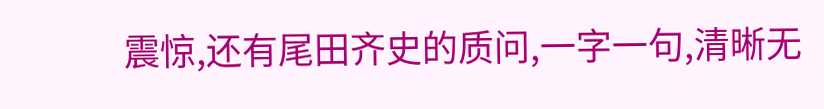震惊,还有尾田齐史的质问,一字一句,清晰无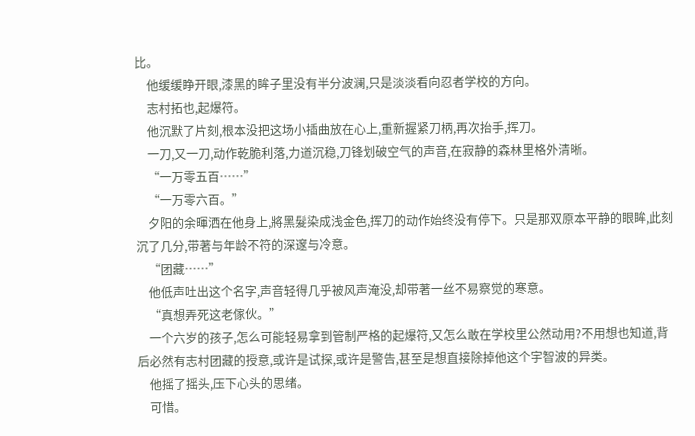比。
    他缓缓睁开眼,漆黑的眸子里没有半分波澜,只是淡淡看向忍者学校的方向。
    志村拓也,起爆符。
    他沉默了片刻,根本没把这场小插曲放在心上,重新握紧刀柄,再次抬手,挥刀。
    一刀,又一刀,动作乾脆利落,力道沉稳,刀锋划破空气的声音,在寂静的森林里格外清晰。
    “一万零五百……”
    “一万零六百。”
    夕阳的余暉洒在他身上,將黑髮染成浅金色,挥刀的动作始终没有停下。只是那双原本平静的眼眸,此刻沉了几分,带著与年龄不符的深邃与冷意。
    “团藏……”
    他低声吐出这个名字,声音轻得几乎被风声淹没,却带著一丝不易察觉的寒意。
    “真想弄死这老傢伙。”
    一个六岁的孩子,怎么可能轻易拿到管制严格的起爆符,又怎么敢在学校里公然动用?不用想也知道,背后必然有志村团藏的授意,或许是试探,或许是警告,甚至是想直接除掉他这个宇智波的异类。
    他摇了摇头,压下心头的思绪。
    可惜。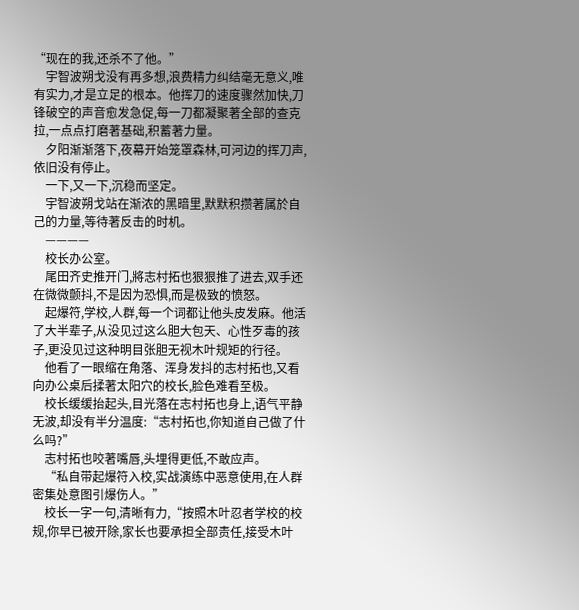“现在的我,还杀不了他。”
    宇智波朔戈没有再多想,浪费精力纠结毫无意义,唯有实力,才是立足的根本。他挥刀的速度骤然加快,刀锋破空的声音愈发急促,每一刀都凝聚著全部的查克拉,一点点打磨著基础,积蓄著力量。
    夕阳渐渐落下,夜幕开始笼罩森林,可河边的挥刀声,依旧没有停止。
    一下,又一下,沉稳而坚定。
    宇智波朔戈站在渐浓的黑暗里,默默积攒著属於自己的力量,等待著反击的时机。
    ————
    校长办公室。
    尾田齐史推开门,將志村拓也狠狠推了进去,双手还在微微颤抖,不是因为恐惧,而是极致的愤怒。
    起爆符,学校,人群,每一个词都让他头皮发麻。他活了大半辈子,从没见过这么胆大包天、心性歹毒的孩子,更没见过这种明目张胆无视木叶规矩的行径。
    他看了一眼缩在角落、浑身发抖的志村拓也,又看向办公桌后揉著太阳穴的校长,脸色难看至极。
    校长缓缓抬起头,目光落在志村拓也身上,语气平静无波,却没有半分温度:“志村拓也,你知道自己做了什么吗?”
    志村拓也咬著嘴唇,头埋得更低,不敢应声。
    “私自带起爆符入校,实战演练中恶意使用,在人群密集处意图引爆伤人。”
    校长一字一句,清晰有力,“按照木叶忍者学校的校规,你早已被开除,家长也要承担全部责任,接受木叶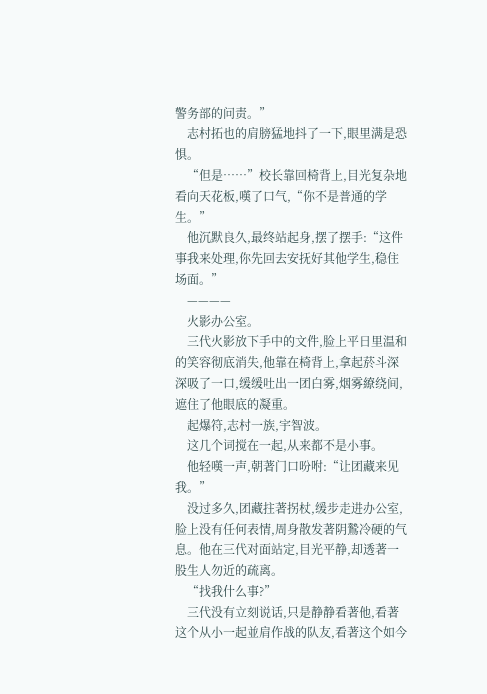警务部的问责。”
    志村拓也的肩膀猛地抖了一下,眼里满是恐惧。
    “但是……”校长靠回椅背上,目光复杂地看向天花板,嘆了口气,“你不是普通的学生。”
    他沉默良久,最终站起身,摆了摆手:“这件事我来处理,你先回去安抚好其他学生,稳住场面。”
    ————
    火影办公室。
    三代火影放下手中的文件,脸上平日里温和的笑容彻底消失,他靠在椅背上,拿起菸斗深深吸了一口,缓缓吐出一团白雾,烟雾繚绕间,遮住了他眼底的凝重。
    起爆符,志村一族,宇智波。
    这几个词搅在一起,从来都不是小事。
    他轻嘆一声,朝著门口吩咐:“让团藏来见我。”
    没过多久,团藏拄著拐杖,缓步走进办公室,脸上没有任何表情,周身散发著阴鷙冷硬的气息。他在三代对面站定,目光平静,却透著一股生人勿近的疏离。
    “找我什么事?”
    三代没有立刻说话,只是静静看著他,看著这个从小一起並肩作战的队友,看著这个如今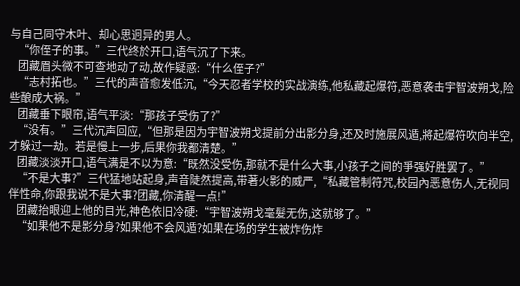与自己同守木叶、却心思迥异的男人。
    “你侄子的事。”三代终於开口,语气沉了下来。
    团藏眉头微不可查地动了动,故作疑惑:“什么侄子?”
    “志村拓也。”三代的声音愈发低沉,“今天忍者学校的实战演练,他私藏起爆符,恶意袭击宇智波朔戈,险些酿成大祸。”
    团藏垂下眼帘,语气平淡:“那孩子受伤了?”
    “没有。”三代沉声回应,“但那是因为宇智波朔戈提前分出影分身,还及时施展风遁,將起爆符吹向半空,才躲过一劫。若是慢上一步,后果你我都清楚。”
    团藏淡淡开口,语气满是不以为意:“既然没受伤,那就不是什么大事,小孩子之间的爭强好胜罢了。”
    “不是大事?”三代猛地站起身,声音陡然提高,带著火影的威严,“私藏管制符咒,校园內恶意伤人,无视同伴性命,你跟我说不是大事?团藏,你清醒一点!”
    团藏抬眼迎上他的目光,神色依旧冷硬:“宇智波朔戈毫髮无伤,这就够了。”
    “如果他不是影分身?如果他不会风遁?如果在场的学生被炸伤炸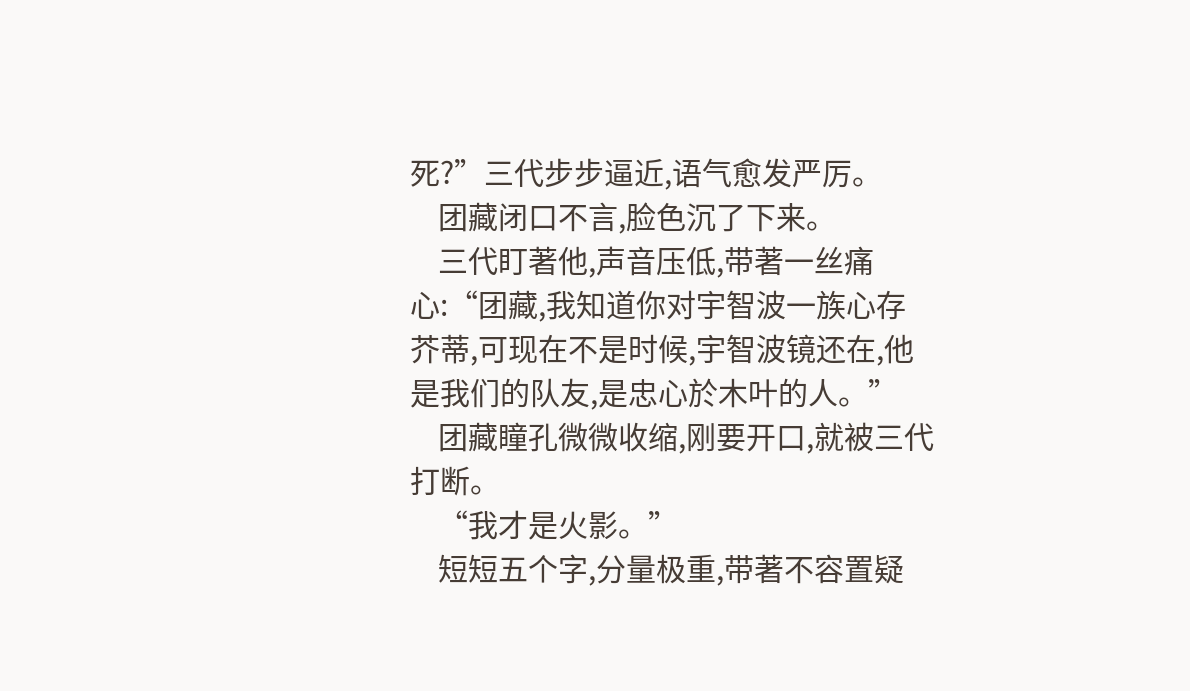死?”三代步步逼近,语气愈发严厉。
    团藏闭口不言,脸色沉了下来。
    三代盯著他,声音压低,带著一丝痛心:“团藏,我知道你对宇智波一族心存芥蒂,可现在不是时候,宇智波镜还在,他是我们的队友,是忠心於木叶的人。”
    团藏瞳孔微微收缩,刚要开口,就被三代打断。
    “我才是火影。”
    短短五个字,分量极重,带著不容置疑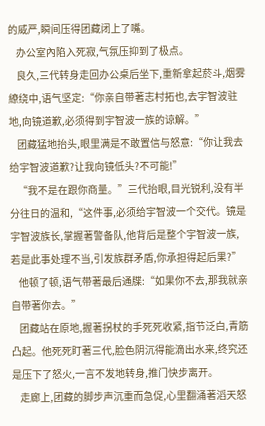的威严,瞬间压得团藏闭上了嘴。
    办公室內陷入死寂,气氛压抑到了极点。
    良久,三代转身走回办公桌后坐下,重新拿起菸斗,烟雾繚绕中,语气坚定:“你亲自带著志村拓也,去宇智波驻地,向镜道歉,必须得到宇智波一族的谅解。”
    团藏猛地抬头,眼里满是不敢置信与怒意:“你让我去给宇智波道歉?让我向镜低头?不可能!”
    “我不是在跟你商量。”三代抬眼,目光锐利,没有半分往日的温和,“这件事,必须给宇智波一个交代。镜是宇智波族长,掌握著警备队,他背后是整个宇智波一族,若是此事处理不当,引发族群矛盾,你承担得起后果?”
    他顿了顿,语气带著最后通牒:“如果你不去,那我就亲自带著你去。”
    团藏站在原地,握著拐杖的手死死收紧,指节泛白,青筋凸起。他死死盯著三代,脸色阴沉得能滴出水来,终究还是压下了怒火,一言不发地转身,推门快步离开。
    走廊上,团藏的脚步声沉重而急促,心里翻涌著滔天怒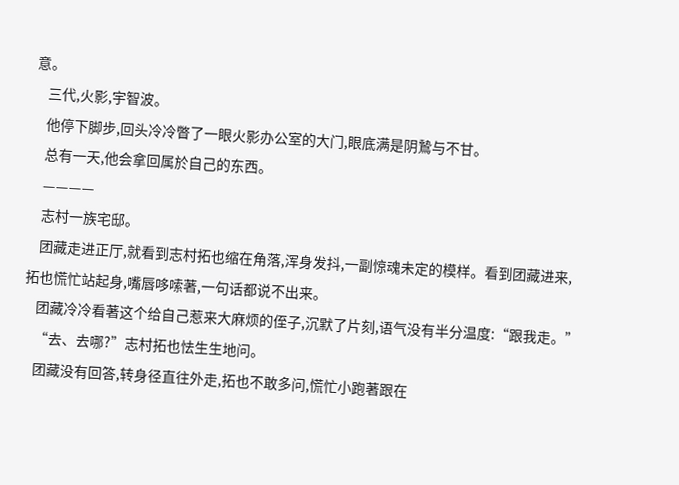意。
    三代,火影,宇智波。
    他停下脚步,回头冷冷瞥了一眼火影办公室的大门,眼底满是阴鷙与不甘。
    总有一天,他会拿回属於自己的东西。
    ————
    志村一族宅邸。
    团藏走进正厅,就看到志村拓也缩在角落,浑身发抖,一副惊魂未定的模样。看到团藏进来,拓也慌忙站起身,嘴唇哆嗦著,一句话都说不出来。
    团藏冷冷看著这个给自己惹来大麻烦的侄子,沉默了片刻,语气没有半分温度:“跟我走。”
    “去、去哪?”志村拓也怯生生地问。
    团藏没有回答,转身径直往外走,拓也不敢多问,慌忙小跑著跟在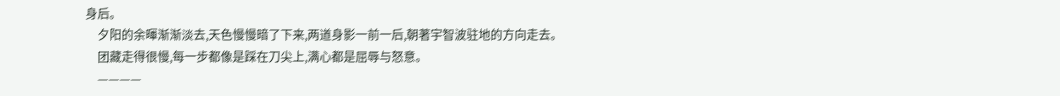身后。
    夕阳的余暉渐渐淡去,天色慢慢暗了下来,两道身影一前一后,朝著宇智波驻地的方向走去。
    团藏走得很慢,每一步都像是踩在刀尖上,满心都是屈辱与怒意。
    ————